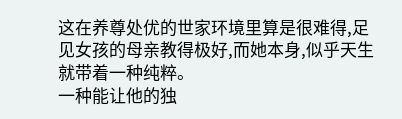这在养尊处优的世家环境里算是很难得,足见女孩的母亲教得极好,而她本身,似乎天生就带着一种纯粹。
一种能让他的独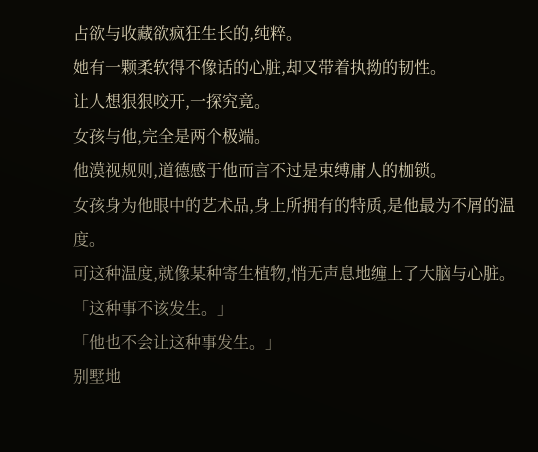占欲与收藏欲疯狂生长的,纯粹。
她有一颗柔软得不像话的心脏,却又带着执拗的韧性。
让人想狠狠咬开,一探究竟。
女孩与他,完全是两个极端。
他漠视规则,道德感于他而言不过是束缚庸人的枷锁。
女孩身为他眼中的艺术品,身上所拥有的特质,是他最为不屑的温度。
可这种温度,就像某种寄生植物,悄无声息地缠上了大脑与心脏。
「这种事不该发生。」
「他也不会让这种事发生。」
别墅地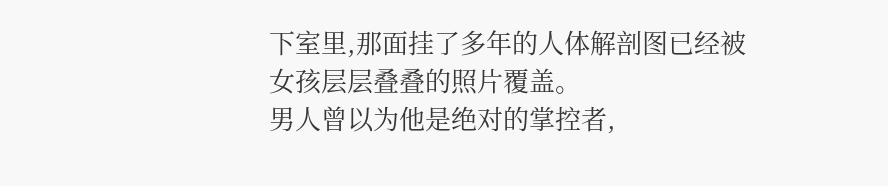下室里,那面挂了多年的人体解剖图已经被女孩层层叠叠的照片覆盖。
男人曾以为他是绝对的掌控者,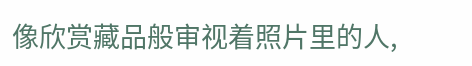像欣赏藏品般审视着照片里的人,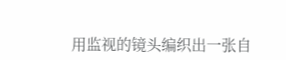用监视的镜头编织出一张自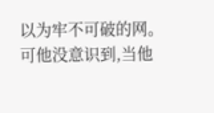以为牢不可破的网。
可他没意识到,当他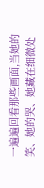一遍遍回看那些画面,当她的笑、她的哭、她藏在细微处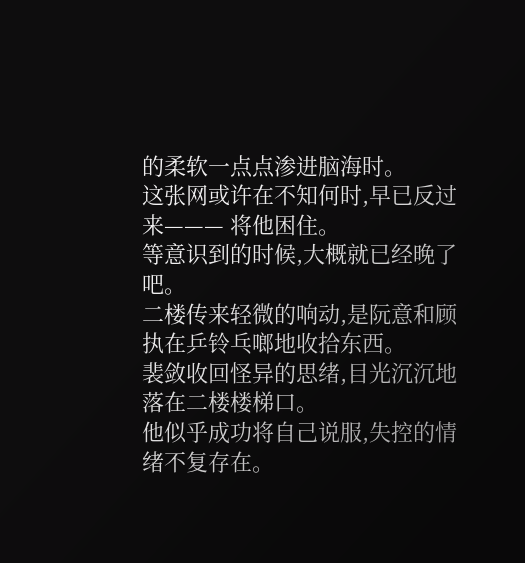的柔软一点点渗进脑海时。
这张网或许在不知何时,早已反过来——— 将他困住。
等意识到的时候,大概就已经晚了吧。
二楼传来轻微的响动,是阮意和顾执在乒铃乓啷地收拾东西。
裴敛收回怪异的思绪,目光沉沉地落在二楼楼梯口。
他似乎成功将自己说服,失控的情绪不复存在。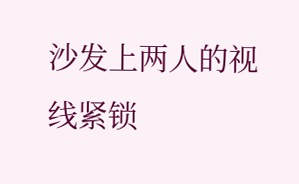沙发上两人的视线紧锁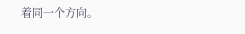着同一个方向。